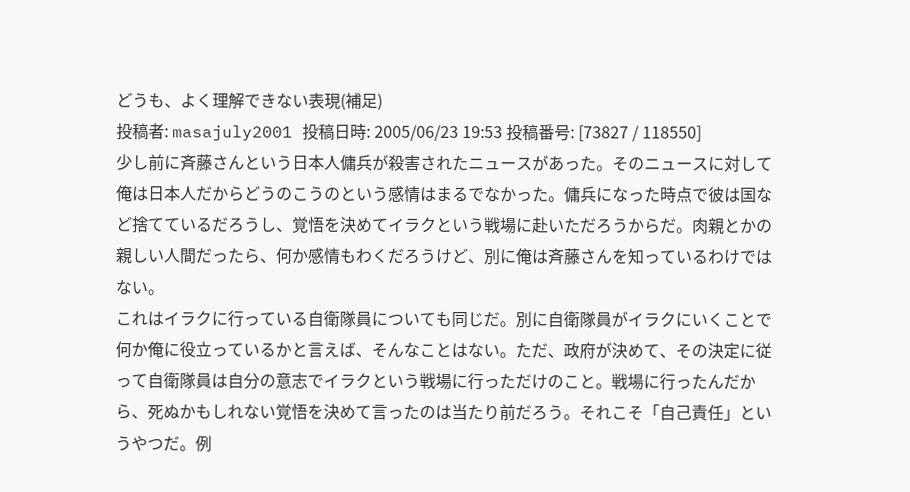どうも、よく理解できない表現(補足)
投稿者: masajuly2001 投稿日時: 2005/06/23 19:53 投稿番号: [73827 / 118550]
少し前に斉藤さんという日本人傭兵が殺害されたニュースがあった。そのニュースに対して俺は日本人だからどうのこうのという感情はまるでなかった。傭兵になった時点で彼は国など捨てているだろうし、覚悟を決めてイラクという戦場に赴いただろうからだ。肉親とかの親しい人間だったら、何か感情もわくだろうけど、別に俺は斉藤さんを知っているわけではない。
これはイラクに行っている自衛隊員についても同じだ。別に自衛隊員がイラクにいくことで何か俺に役立っているかと言えば、そんなことはない。ただ、政府が決めて、その決定に従って自衛隊員は自分の意志でイラクという戦場に行っただけのこと。戦場に行ったんだから、死ぬかもしれない覚悟を決めて言ったのは当たり前だろう。それこそ「自己責任」というやつだ。例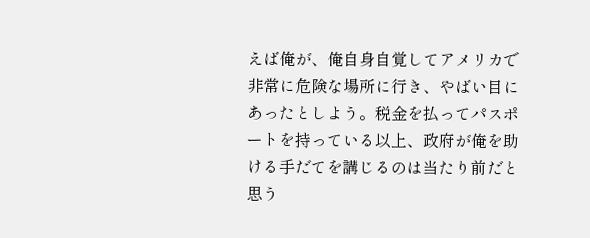えば俺が、俺自身自覚してアメリカで非常に危険な場所に行き、やばい目にあったとしよう。税金を払ってパスポートを持っている以上、政府が俺を助ける手だてを講じるのは当たり前だと思う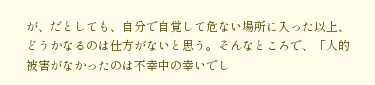が、だとしても、自分で自覚して危ない場所に入った以上、どうかなるのは仕方がないと思う。そんなところで、「人的被害がなかったのは不幸中の幸いでし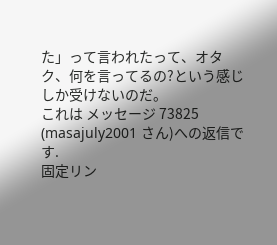た」って言われたって、オタク、何を言ってるの?という感じしか受けないのだ。
これは メッセージ 73825 (masajuly2001 さん)への返信です.
固定リン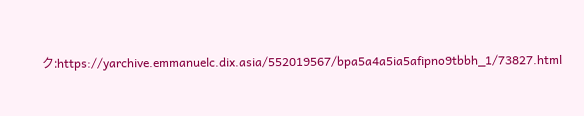ク:https://yarchive.emmanuelc.dix.asia/552019567/bpa5a4a5ia5afipno9tbbh_1/73827.html